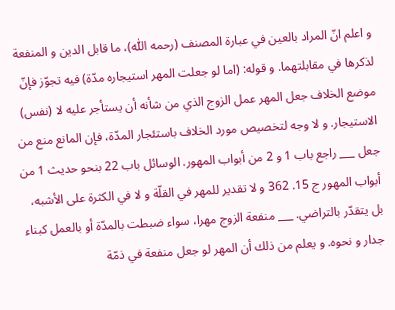و اعلم انّ المراد بالعين في عبارة المصنف (رحمه اللّٰه)، ما قابل الدين و المنفعة لذكرها في مقابلتهما. و قوله: (اما لو جعلت المهر استيجاره مدّة) فيه تجوّز فإنّ موضع الخلاف جعل المهر عمل الزوج الذي من شأنه أن يستأجر عليه لا (نفس) الاستيجار. و لا وجه لتخصيص مورد الخلاف باستئجار المدّة، فإن المانع منع من جعل ___ راجع باب 1 و 2 من أبواب المهور. الوسائل باب 22 بنحو حديث 1 من أبواب المهور ج 15. 362 و لا تقدير للمهر في القلّة و لا في الكثرة على الأشبه، بل يتقدّر بالتراضي. ___ منفعة الزوج مهرا، سواء ضبطت بالمدّة أو بالعمل كبناء جدار و نحوه. و يعلم من ذلك أن المهر لو جعل منفعة في ذمّة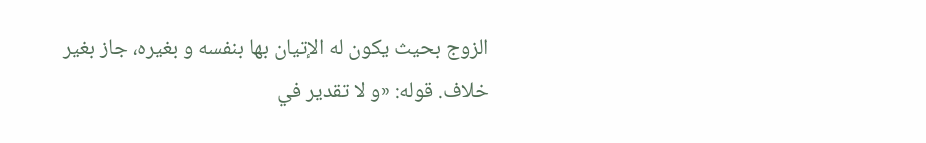الزوج بحيث يكون له الإتيان بها بنفسه و بغيره، جاز بغير خلاف. قوله: «و لا تقدير في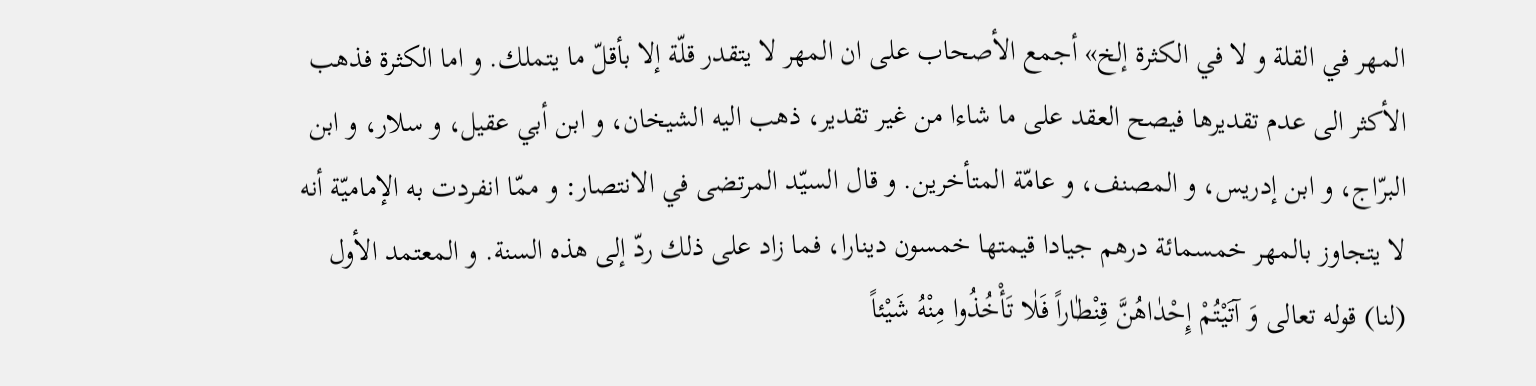المهر في القلة و لا في الكثرة إلخ» أجمع الأصحاب على ان المهر لا يتقدر قلّة إلا بأقلّ ما يتملك. و اما الكثرة فذهب الأكثر الى عدم تقديرها فيصح العقد على ما شاءا من غير تقدير، ذهب اليه الشيخان، و ابن أبي عقيل، و سلار، و ابن البرّاج، و ابن إدريس، و المصنف، و عامّة المتأخرين. و قال السيّد المرتضى في الانتصار: و ممّا انفردت به الإماميّة أنه لا يتجاوز بالمهر خمسمائة درهم جيادا قيمتها خمسون دينارا، فما زاد على ذلك ردّ إلى هذه السنة. و المعتمد الأول (لنا) قوله تعالى وَ آتَيْتُمْ إِحْدٰاهُنَّ قِنْطٰاراً فَلٰا تَأْخُذُوا مِنْهُ شَيْئاً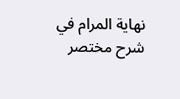نهاية المرام في شرح مختصر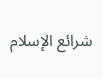شرائع الإسلام